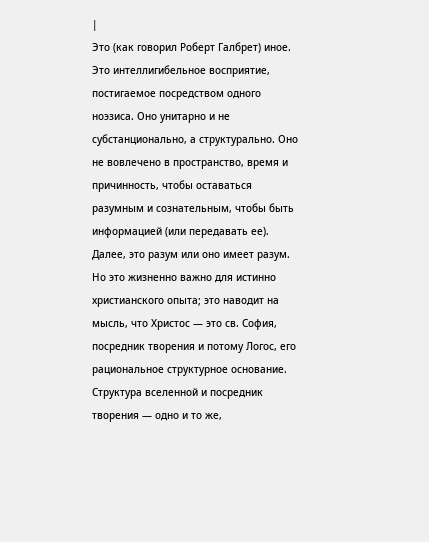|
Это (как говорил Роберт Галбрет) иное. Это интеллигибельное восприятие, постигаемое посредством одного ноэзиса. Оно унитарно и не субстанционально, а структурально. Оно не вовлечено в пространство, время и причинность, чтобы оставаться разумным и сознательным, чтобы быть информацией (или передавать ее). Далее, это разум или оно имеет разум. Но это жизненно важно для истинно христианского опыта; это наводит на мысль, что Христос — это св. София, посредник творения и потому Логос, его рациональное структурное основание. Структура вселенной и посредник творения — одно и то же,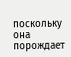поскольку она порождает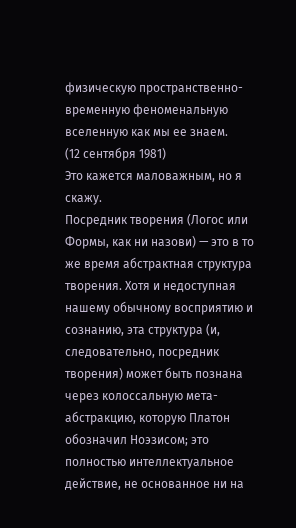физическую пространственно-временную феноменальную вселенную как мы ее знаем.
(12 сентября 1981)
Это кажется маловажным, но я скажу.
Посредник творения (Логос или Формы, как ни назови) — это в то же время абстрактная структура творения. Хотя и недоступная нашему обычному восприятию и сознанию, эта структура (и, следовательно, посредник творения) может быть познана через колоссальную мета-абстракцию, которую Платон обозначил Ноэзисом; это полностью интеллектуальное действие, не основанное ни на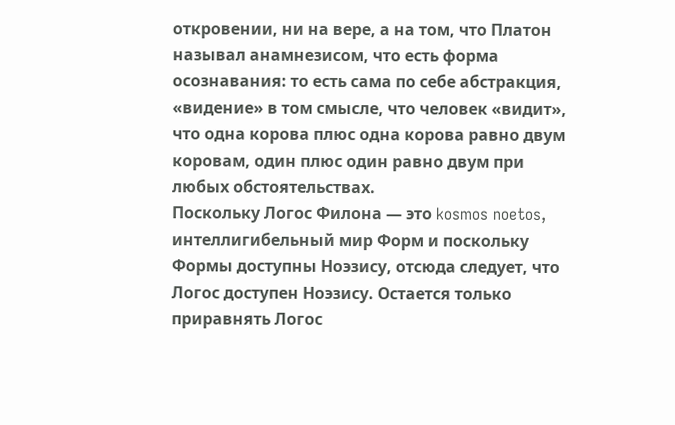откровении, ни на вере, а на том, что Платон называл анамнезисом, что есть форма осознавания: то есть сама по себе абстракция, «видение» в том смысле, что человек «видит», что одна корова плюс одна корова равно двум коровам, один плюс один равно двум при любых обстоятельствах.
Поскольку Логос Филона — это kosmos noetos, интеллигибельный мир Форм и поскольку Формы доступны Ноэзису, отсюда следует, что Логос доступен Ноэзису. Остается только приравнять Логос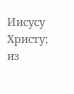Иисусу Христу; из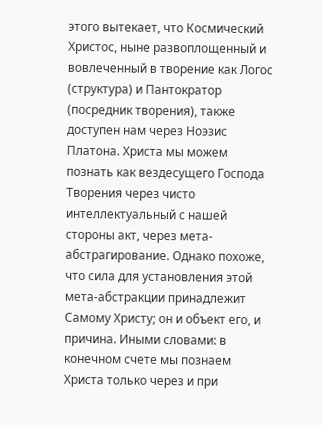этого вытекает, что Космический Христос, ныне развоплощенный и вовлеченный в творение как Логос (структура) и Пантократор (посредник творения), также доступен нам через Ноэзис Платона. Христа мы можем познать как вездесущего Господа Творения через чисто интеллектуальный с нашей стороны акт, через мета-абстрагирование. Однако похоже, что сила для установления этой мета-абстракции принадлежит Самому Христу; он и объект его, и причина. Иными словами: в конечном счете мы познаем Христа только через и при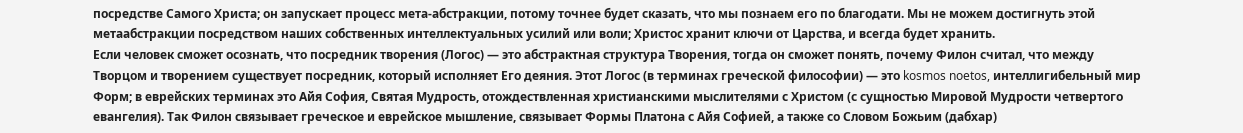посредстве Самого Христа; он запускает процесс мета-абстракции, потому точнее будет сказать, что мы познаем его по благодати. Мы не можем достигнуть этой метаабстракции посредством наших собственных интеллектуальных усилий или воли; Христос хранит ключи от Царства, и всегда будет хранить.
Если человек сможет осознать, что посредник творения (Логос) — это абстрактная структура Творения, тогда он сможет понять, почему Филон считал, что между Творцом и творением существует посредник, который исполняет Его деяния. Этот Логос (в терминах греческой философии) — это kosmos noetos, интеллигибельный мир Форм; в еврейских терминах это Айя София, Святая Мудрость, отождествленная христианскими мыслителями с Христом (с сущностью Мировой Мудрости четвертого евангелия). Так Филон связывает греческое и еврейское мышление, связывает Формы Платона с Айя Софией, а также со Словом Божьим (дабхар)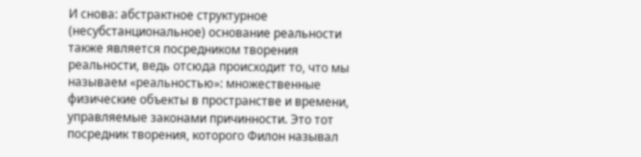И снова: абстрактное структурное (несубстанциональное) основание реальности также является посредником творения реальности, ведь отсюда происходит то, что мы называем «реальностью»: множественные физические объекты в пространстве и времени, управляемые законами причинности. Это тот посредник творения, которого Филон называл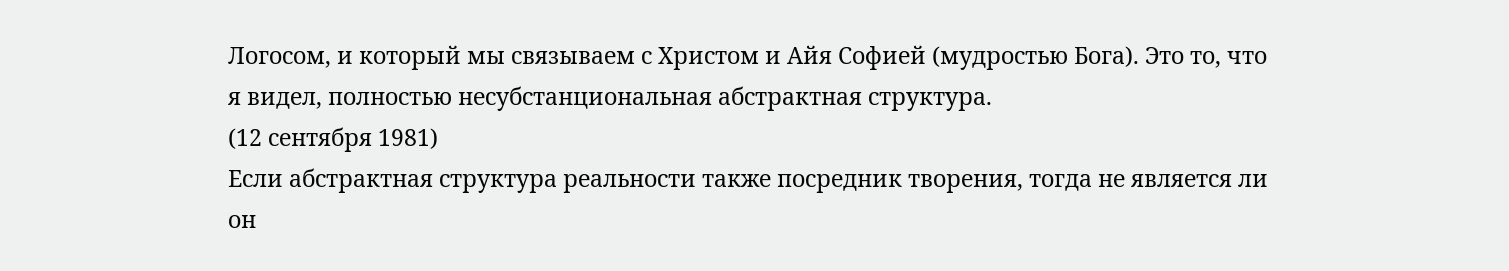Логосом, и который мы связываем с Христом и Айя Софией (мудростью Бога). Это то, что я видел, полностью несубстанциональная абстрактная структура.
(12 сентября 1981)
Если абстрактная структура реальности также посредник творения, тогда не является ли он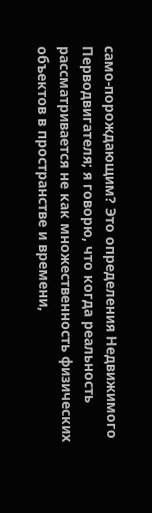само-порождающим? Это определения Недвижимого Перводвигателя; я говорю, что когда реальность рассматривается не как множественность физических объектов в пространстве и времени,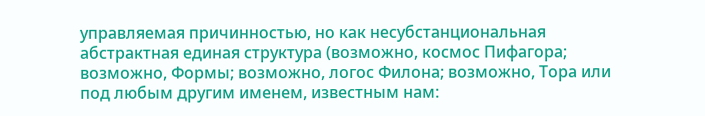управляемая причинностью, но как несубстанциональная абстрактная единая структура (возможно, космос Пифагора; возможно, Формы; возможно, логос Филона; возможно, Тора или под любым другим именем, известным нам: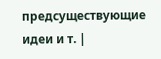предсуществующие идеи и т. |